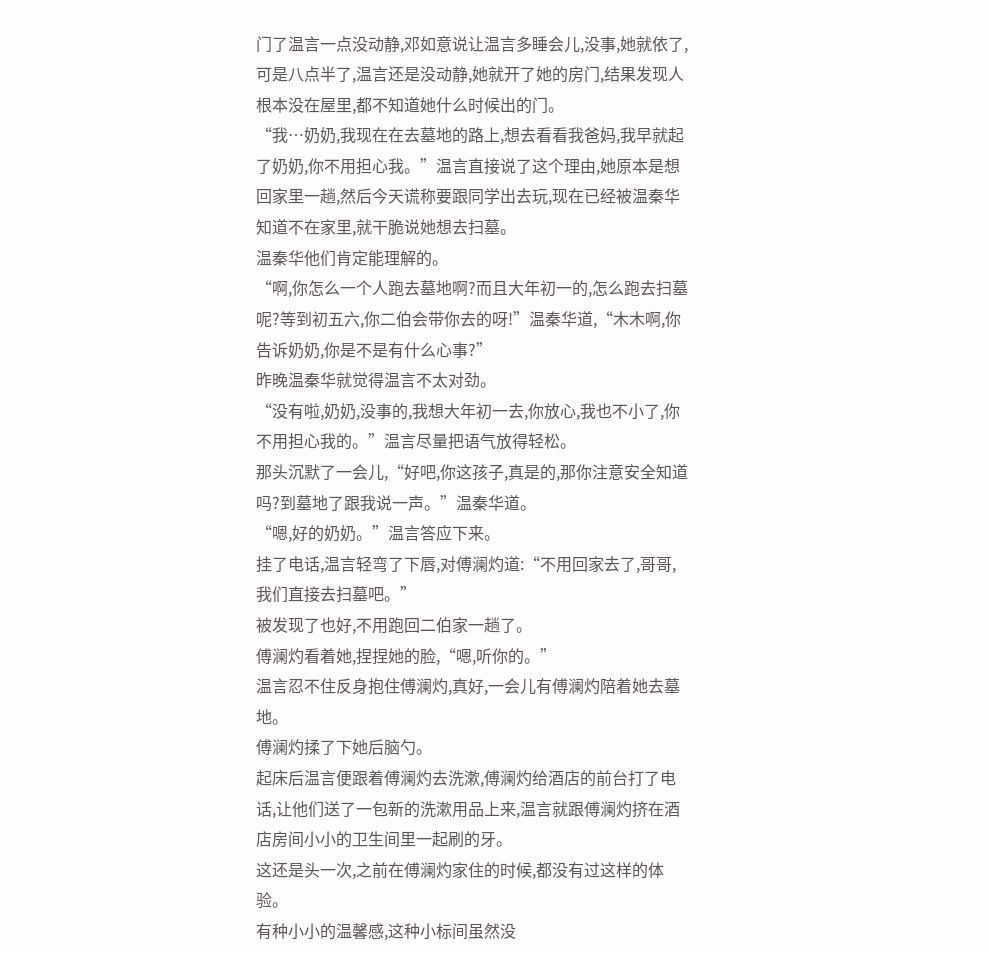门了温言一点没动静,邓如意说让温言多睡会儿,没事,她就依了,可是八点半了,温言还是没动静,她就开了她的房门,结果发现人根本没在屋里,都不知道她什么时候出的门。
“我…奶奶,我现在在去墓地的路上,想去看看我爸妈,我早就起了奶奶,你不用担心我。”温言直接说了这个理由,她原本是想回家里一趟,然后今天谎称要跟同学出去玩,现在已经被温秦华知道不在家里,就干脆说她想去扫墓。
温秦华他们肯定能理解的。
“啊,你怎么一个人跑去墓地啊?而且大年初一的,怎么跑去扫墓呢?等到初五六,你二伯会带你去的呀!”温秦华道,“木木啊,你告诉奶奶,你是不是有什么心事?”
昨晚温秦华就觉得温言不太对劲。
“没有啦,奶奶,没事的,我想大年初一去,你放心,我也不小了,你不用担心我的。”温言尽量把语气放得轻松。
那头沉默了一会儿,“好吧,你这孩子,真是的,那你注意安全知道吗?到墓地了跟我说一声。”温秦华道。
“嗯,好的奶奶。”温言答应下来。
挂了电话,温言轻弯了下唇,对傅澜灼道:“不用回家去了,哥哥,我们直接去扫墓吧。”
被发现了也好,不用跑回二伯家一趟了。
傅澜灼看着她,捏捏她的脸,“嗯,听你的。”
温言忍不住反身抱住傅澜灼,真好,一会儿有傅澜灼陪着她去墓地。
傅澜灼揉了下她后脑勺。
起床后温言便跟着傅澜灼去洗漱,傅澜灼给酒店的前台打了电话,让他们送了一包新的洗漱用品上来,温言就跟傅澜灼挤在酒店房间小小的卫生间里一起刷的牙。
这还是头一次,之前在傅澜灼家住的时候,都没有过这样的体验。
有种小小的温馨感,这种小标间虽然没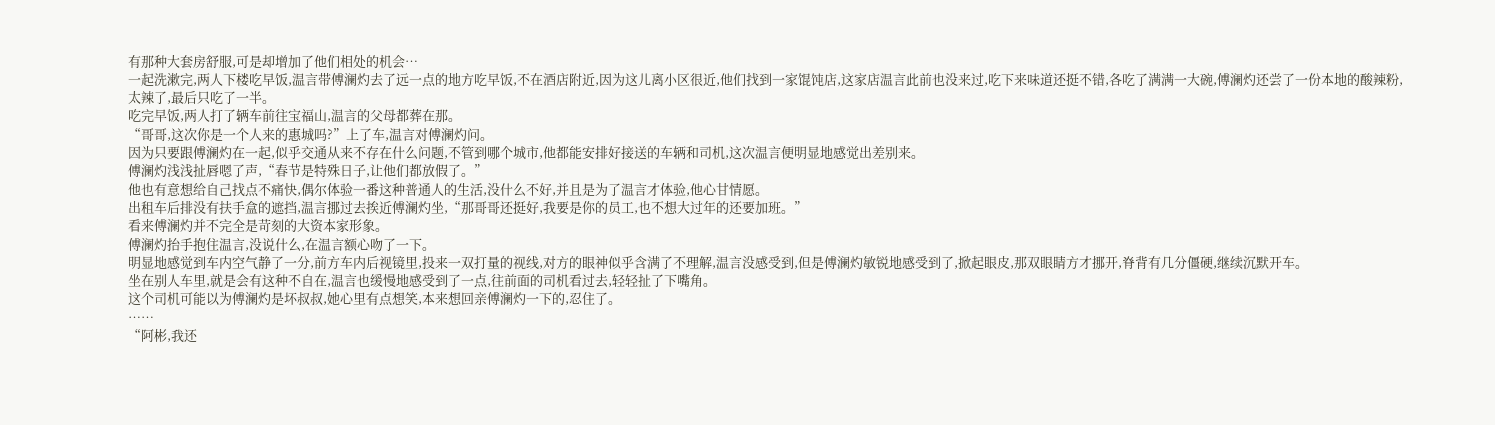有那种大套房舒服,可是却增加了他们相处的机会…
一起洗漱完,两人下楼吃早饭,温言带傅澜灼去了远一点的地方吃早饭,不在酒店附近,因为这儿离小区很近,他们找到一家馄饨店,这家店温言此前也没来过,吃下来味道还挺不错,各吃了满满一大碗,傅澜灼还尝了一份本地的酸辣粉,太辣了,最后只吃了一半。
吃完早饭,两人打了辆车前往宝福山,温言的父母都葬在那。
“哥哥,这次你是一个人来的惠城吗?”上了车,温言对傅澜灼问。
因为只要跟傅澜灼在一起,似乎交通从来不存在什么问题,不管到哪个城市,他都能安排好接送的车辆和司机,这次温言便明显地感觉出差别来。
傅澜灼浅浅扯唇嗯了声,“春节是特殊日子,让他们都放假了。”
他也有意想给自己找点不痛快,偶尔体验一番这种普通人的生活,没什么不好,并且是为了温言才体验,他心甘情愿。
出租车后排没有扶手盒的遮挡,温言挪过去挨近傅澜灼坐,“那哥哥还挺好,我要是你的员工,也不想大过年的还要加班。”
看来傅澜灼并不完全是苛刻的大资本家形象。
傅澜灼抬手抱住温言,没说什么,在温言额心吻了一下。
明显地感觉到车内空气静了一分,前方车内后视镜里,投来一双打量的视线,对方的眼神似乎含满了不理解,温言没感受到,但是傅澜灼敏锐地感受到了,掀起眼皮,那双眼睛方才挪开,脊背有几分僵硬,继续沉默开车。
坐在别人车里,就是会有这种不自在,温言也缓慢地感受到了一点,往前面的司机看过去,轻轻扯了下嘴角。
这个司机可能以为傅澜灼是坏叔叔,她心里有点想笑,本来想回亲傅澜灼一下的,忍住了。
……
“阿彬,我还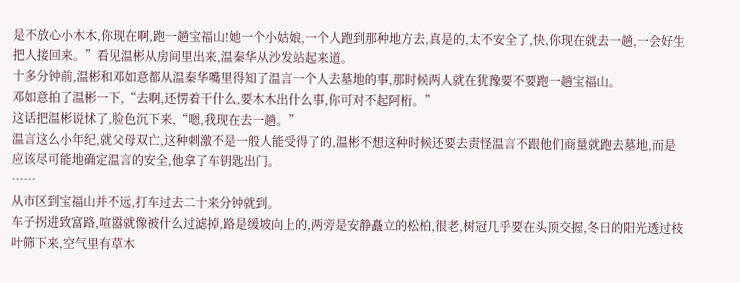是不放心小木木,你现在啊,跑一趟宝福山!她一个小姑娘,一个人跑到那种地方去,真是的,太不安全了,快,你现在就去一趟,一会好生把人接回来。”看见温彬从房间里出来,温秦华从沙发站起来道。
十多分钟前,温彬和邓如意都从温秦华嘴里得知了温言一个人去墓地的事,那时候两人就在犹豫要不要跑一趟宝福山。
邓如意拍了温彬一下,“去啊,还愣着干什么,要木木出什么事,你可对不起阿桁。”
这话把温彬说怵了,脸色沉下来,“嗯,我现在去一趟。”
温言这么小年纪,就父母双亡,这种刺激不是一般人能受得了的,温彬不想这种时候还要去责怪温言不跟他们商量就跑去墓地,而是应该尽可能地确定温言的安全,他拿了车钥匙出门。
……
从市区到宝福山并不远,打车过去二十来分钟就到。
车子拐进致富路,喧嚣就像被什么过滤掉,路是缓坡向上的,两旁是安静矗立的松柏,很老,树冠几乎要在头顶交握,冬日的阳光透过枝叶筛下来,空气里有草木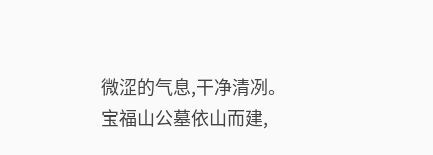微涩的气息,干净清冽。
宝福山公墓依山而建,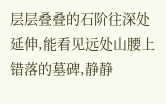层层叠叠的石阶往深处延伸,能看见远处山腰上错落的墓碑,静静